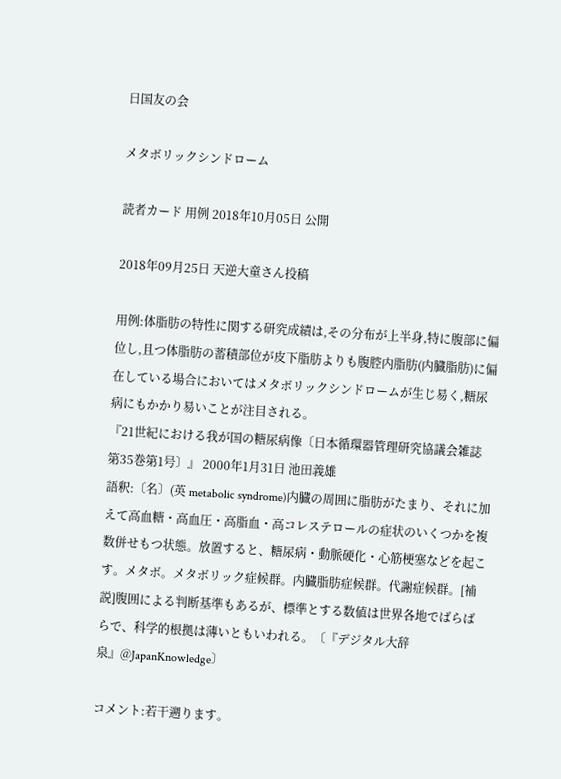日国友の会

メタボリックシンドローム

読者カード 用例 2018年10月05日 公開

2018年09月25日 天逆大童さん投稿

用例:体脂肪の特性に関する研究成績は,その分布が上半身,特に腹部に偏位し,且つ体脂肪の蓄積部位が皮下脂肪よりも腹腔内脂肪(内臓脂肪)に偏在している場合においてはメタボリックシンドロームが生じ易く,糖尿病にもかかり易いことが注目される。
『21世紀における我が国の糖尿病像〔日本循環器管理研究協議会雑誌 第35巻第1号〕』 2000年1月31日 池田義雄
語釈:〔名〕(英 metabolic syndrome)内臓の周囲に脂肪がたまり、それに加えて高血糖・高血圧・高脂血・高コレステロールの症状のいくつかを複数併せもつ状態。放置すると、糖尿病・動脈硬化・心筋梗塞などを起こす。メタボ。メタボリック症候群。内臓脂肪症候群。代謝症候群。[補説]腹囲による判断基準もあるが、標準とする数値は世界各地でばらばらで、科学的根拠は薄いともいわれる。〔『デジタル大辞泉』@JapanKnowledge〕

コメント:若干遡ります。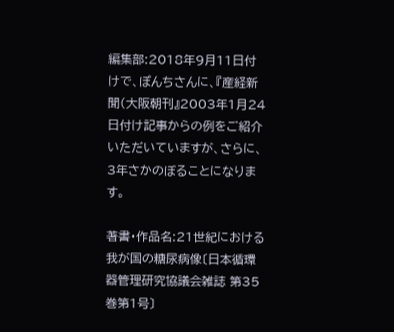編集部:2018年9月11日付けで、ぽんちさんに、『産経新聞(大阪朝刊』2003年1月24日付け記事からの例をご紹介いただいていますが、さらに、3年さかのぼることになります。

著書・作品名:21世紀における我が国の糖尿病像〔日本循環器管理研究協議会雑誌 第35巻第1号〕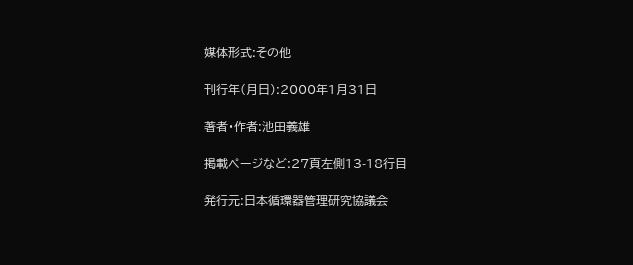媒体形式:その他

刊行年(月日):2000年1月31日

著者・作者:池田義雄

掲載ページなど:27頁左側13-18行目

発行元:日本循環器管理研究協議会